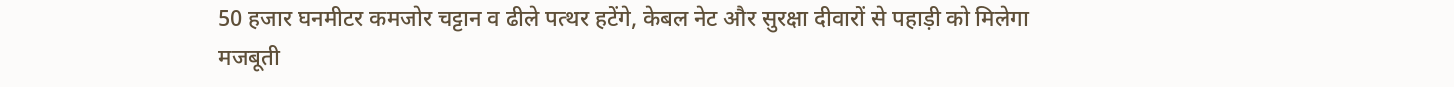50 हजार घनमीटर कमजोर चट्टान व ढीले पत्थर हटेंगे, केबल नेट और सुरक्षा दीवारों से पहाड़ी को मिलेगा मजबूती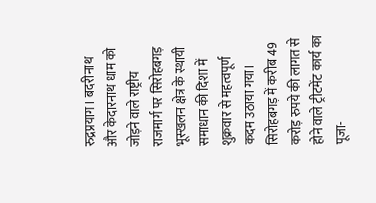रुद्रप्रयाग। बदरीनाथ और केदारनाथ धाम को जोड़ने वाले राष्ट्रीय राजमार्ग पर सिरोहबगड़ भूस्खलन क्षेत्र के स्थायी समाधान की दिशा में शुक्रवार से महत्वपूर्ण कदम उठाया गया। सिरोहबगड़ में करीब 49 करोड़ रुपये की लागत से होने वाले ट्रीटमेंट कार्य का पूजा-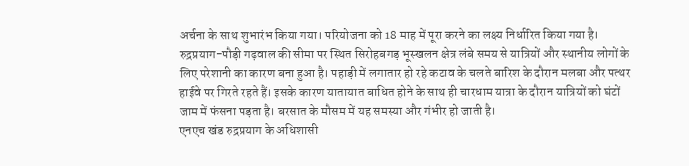अर्चना के साथ शुभारंभ किया गया। परियोजना को 18 माह में पूरा करने का लक्ष्य निर्धारित किया गया है।
रुद्रप्रयाग-पौड़ी गढ़वाल की सीमा पर स्थित सिरोहबगड़ भूस्खलन क्षेत्र लंबे समय से यात्रियों और स्थानीय लोगों के लिए परेशानी का कारण बना हुआ है। पहाड़ी में लगातार हो रहे कटाव के चलते बारिश के दौरान मलबा और पत्थर हाईवे पर गिरते रहते हैं। इसके कारण यातायात बाधित होने के साथ ही चारधाम यात्रा के दौरान यात्रियों को घंटों जाम में फंसना पड़ता है। बरसात के मौसम में यह समस्या और गंभीर हो जाती है।
एनएच खंड रुद्रप्रयाग के अधिशासी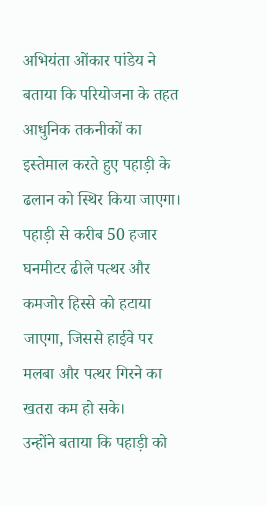अभियंता ओंकार पांडेय ने बताया कि परियोजना के तहत आधुनिक तकनीकों का इस्तेमाल करते हुए पहाड़ी के ढलान को स्थिर किया जाएगा। पहाड़ी से करीब 50 हजार घनमीटर ढीले पत्थर और कमजोर हिस्से को हटाया जाएगा, जिससे हाईवे पर मलबा और पत्थर गिरने का खतरा कम हो सके।
उन्होंने बताया कि पहाड़ी को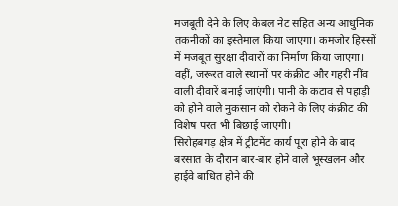मजबूती देने के लिए केबल नेट सहित अन्य आधुनिक तकनीकों का इस्तेमाल किया जाएगा। कमजोर हिस्सों में मजबूत सुरक्षा दीवारों का निर्माण किया जाएगा। वहीं, जरूरत वाले स्थानों पर कंक्रीट और गहरी नींव वाली दीवारें बनाई जाएंगी। पानी के कटाव से पहाड़ी को होने वाले नुकसान को रोकने के लिए कंक्रीट की विशेष परत भी बिछाई जाएगी।
सिरोहबगड़ क्षेत्र में ट्रीटमेंट कार्य पूरा होने के बाद बरसात के दौरान बार-बार होने वाले भूस्खलन और हाईवे बाधित होने की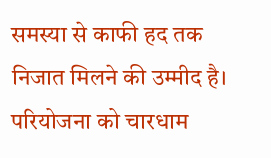समस्या से काफी हद तक निजात मिलने की उम्मीद है। परियोजना को चारधाम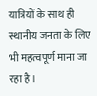यात्रियों के साथ ही स्थानीय जनता के लिए भी महत्वपूर्ण माना जा रहा है।